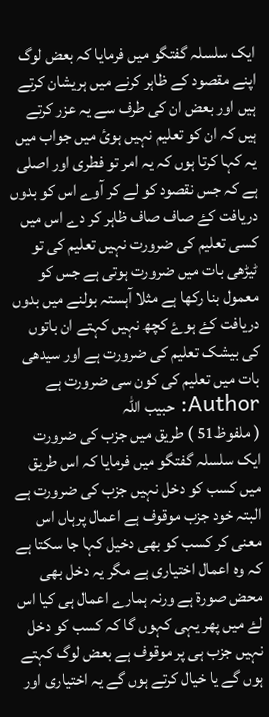ایک سلسلہ گفتگو میں فرمایا کہ بعض لوگ اپنے مقصود کے ظاہر کرنے میں ہریشان کرتے ہیں اور بعض ان کی طرف سے یہ عزر کرتے ہیں کہ ان کو تعلیم نہیں ہوئ میں جواب میں یہ کہا کرتا ہوں کہ یہ امر تو فطری اور اصلی ہے کہ جس نقصود کو لے کر آوے اس کو بدوں دریافت کۓ صاف صاف ظاہر کر دے اس میں کسی تعلیم کی ضرورت نہیں تعلیم کی تو ٹیڑھی بات میں ضرورت ہوتی ہے جس کو معمول بنا رکھا ہے مثلا آہستہ بولنے میں بدوں دریافت کۓ ہوۓ کچھ نہیں کہتے ان باتوں کی بیشک تعلیم کی ضرورت ہے اور سیدھی بات میں تعلیم کی کون سی ضرورت ہے
Author: حبیب اللہ
( ملفوظ51 ) طریق میں جزب کی ضرورت
ایک سلسلہ گفتگو میں فرمایا کہ اس طریق میں کسب کو دخل نہیں جزب کی ضرورت ہے البتہ خود جزب موقوف ہے اعمال پرہاں اس معنی کر کسب کو بھی دخیل کہا جا سکتا ہے کہ وہ اعمال اختیاری ہے مگر یہ دخل بھی محض صورۃ ہے ورنہ ہمارے اعمال ہی کیا اس لۓ میں پھر یہی کہوں گا کہ کسب کو دخل نہیں جزب ہی پر موقوف ہے بعض لوگ کہتے ہوں گے یا خیال کرتے ہوں گے یہ اختیاری اور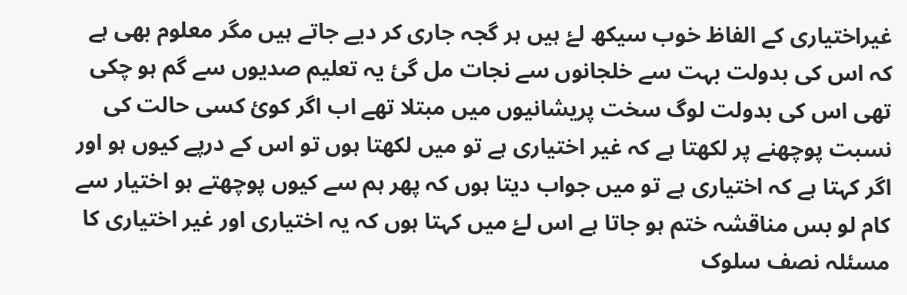غیراختیاری کے الفاظ خوب سیکھ لۓ ہیں ہر گجہ جاری کر دیے جاتے ہیں مگر معلوم بھی ہے کہ اس کی بدولت بہت سے خلجانوں سے نجات مل گئ یہ تعلیم صدیوں سے گم ہو چکی تھی اس کی بدولت لوگ سخت پریشانیوں میں مبتلا تھے اب اگر کوئ کسی حالت کی نسبت پوچھنے پر لکھتا ہے کہ غیر اختیاری ہے تو میں لکھتا ہوں تو اس کے درپے کیوں ہو اور اگر کہتا ہے کہ اختیاری ہے تو میں جواب دیتا ہوں کہ پھر ہم سے کیوں پوچھتے ہو اختیار سے کام لو بس مناقشہ ختم ہو جاتا ہے اس لۓ میں کہتا ہوں کہ یہ اختیاری اور غیر اختیاری کا مسئلہ نصف سلوک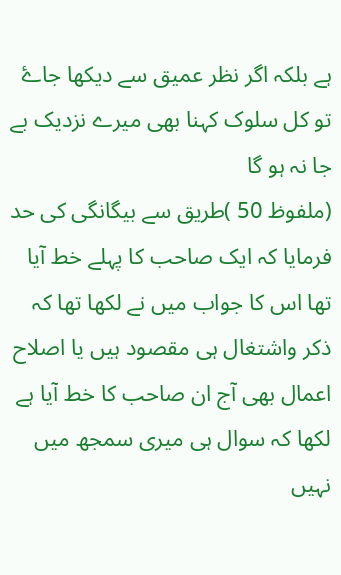ہے بلکہ اگر نظر عمیق سے دیکھا جاۓ تو کل سلوک کہنا بھی میرے نزدیک بے جا نہ ہو گا
(ملفوظ 50 )طریق سے بیگانگی کی حد
فرمایا کہ ایک صاحب کا پہلے خط آیا تھا اس کا جواب میں نے لکھا تھا کہ ذکر واشتغال ہی مقصود ہیں یا اصلاح اعمال بھی آج ان صاحب کا خط آیا ہے لکھا کہ سوال ہی میری سمجھ میں نہیں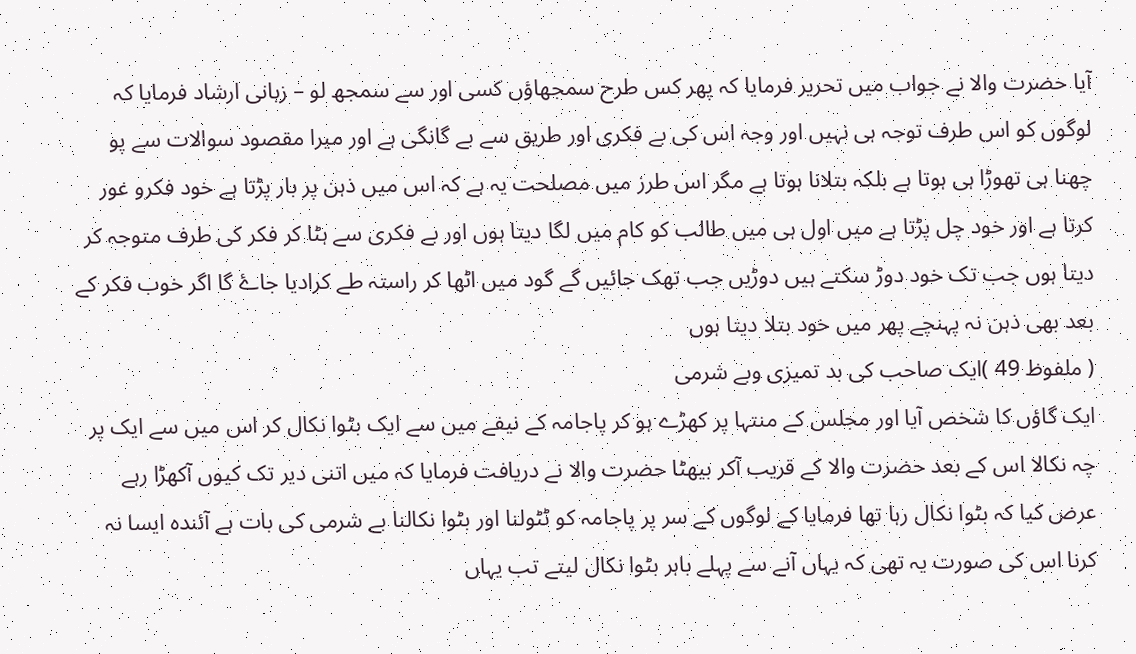آیا حضرت والا نے جواب میں تحریر فرمایا کہ پھر کس طرح سمجھاؤں کسی اور سے سمجھ لو – زبانی ارشاد فرمایا کہ لوگوں کو اس طرف توجہ ہی نہیں اور وجہ اس کی بے فکری اور طریق سے بے گانگی ہے اور میرا مقصود سوالات سے پو چھنا ہی تھوڑا ہی ہوتا ہے بلکہ بتلانا ہوتا ہے مگر اس طرز میں مصلحت یہ ہے کہ اس میں ذہن پر بار پڑتا ہے خود فکرو غور کرتا ہے اور خود چل پڑتا ہے میں اول ہی میں طالب کو کام میں لگا دیتا ہوں اور بے فکری سے ہٹا کر فکر کی طرف متوجہ کر دیتا ہوں جب تک خود دوڑ سکتے ہیں دوڑیں جب تھک جائیں گے گود میں اٹھا کر راستہ طے کرادیا جاۓ گا اگر خوب فکر کے بعد بھی ذہن نہ پہنچے پھر میں خود بتلا دیتا ہوں
( ملفوظ 49 )ایک صاحب کی بد تمیزی وبے شرمی
ایک گاؤں کا شخص آیا اور مجلس کے منتہا پر کھڑے ہو کر پاجامہ کے نیفے میں سے ایک بٹوا نکال کر اس میں سے ایک پر چہ نکالا اس کے بعد حضرت والا کے قریب آکر بیھٹا حضرت والا نے دریافت فرمایا کہ میں اتنی دیر تک کیوں آکھڑا رہے عرض کیا کہ بٹوا نکال رہا تھا فرمایا کے لوگوں کے سر پر پاجامہ کو ٹٹولنا اور بٹوا نکالنا بے شرمی کی بات ہے آئندہ ایسا نہ کرنا اس کی صورت یہ تھی کہ یہاں آنے سے پہلے باہر بٹوا نکال لیتے تب یہاں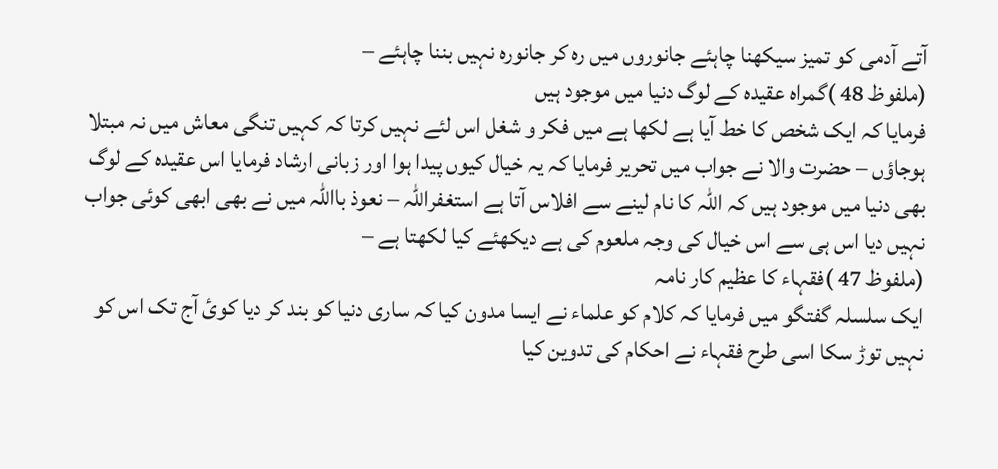آتے آدمی کو تمیز سیکھنا چاہئے جانوروں میں رہ کر جانورہ نہیں بننا چاہئے –
(ملفوظ 48 )گمراہ عقیدہ کے لوگ دنیا میں موجود ہیں
فرمایا کہ ایک شخص کا خط آیا ہے لکھا ہے میں فکر و شغل اس لئے نہیں کرتا کہ کہیں تنگی معاش میں نہ مبتلا ہوجاؤں – حضرت والا نے جواب میں تحریر فرمایا کہ یہ خیال کیوں پیدا ہوا اور زبانی ارشاد فرمایا اس عقیدہ کے لوگ بھی دنیا میں موجود ہیں کہ اللہ کا نام لینے سے افلاس آتا ہے استغفراللہ – نعوذ بااللہ میں نے بھی ابھی کوئی جواب نہیں دیا اس ہی سے اس خیال کی وجہ ملعوم کی ہے دیکھئے کیا لکھتا ہے –
(ملفوظ 47 )فقہاء کا عظیم کار نامہ
ایک سلسلہ گفتگو میں فرمایا کہ کلام کو علماء نے ایسا مدون کیا کہ ساری دنیا کو بند کر دیا کوئ آج تک اس کو نہیں توڑ سکا اسی طرح فقہاء نے احکام کی تدوین کیا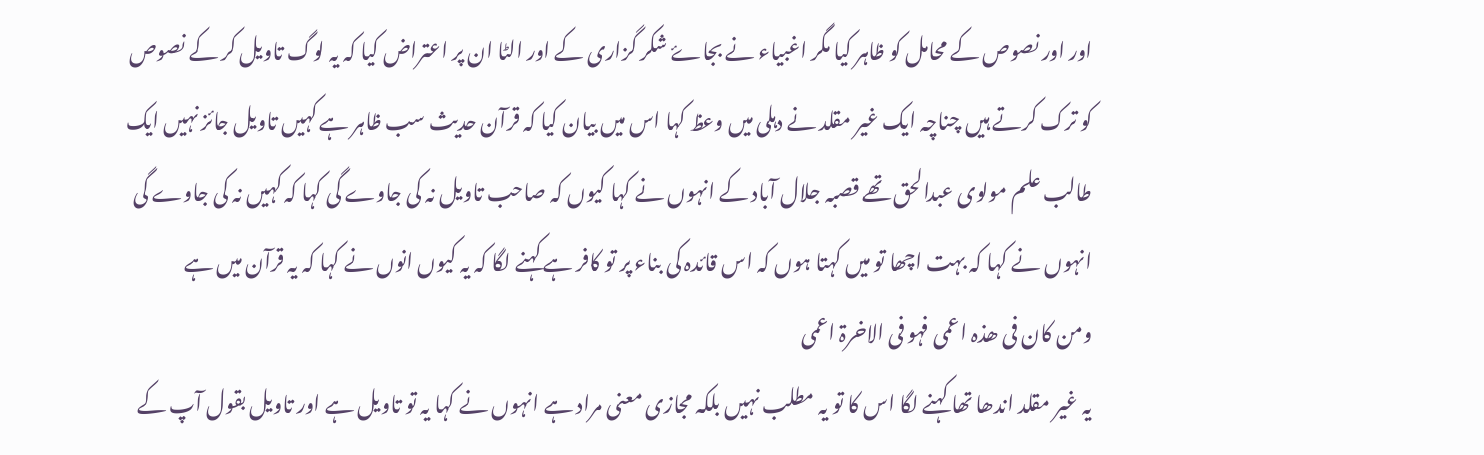اور اور نصوص کے محامل کو ظاہر کیا مگر اغبیاء نے بجاۓ شکر گزاری کے اور الٹا ان پر اعتراض کیا کہ یہ لوگ تاویل کر کے نصوص کو ترک کرتے ہیں چناچہ ایک غیر مقلد نے دہلی میں وعظ کہا اس میں بیان کیا کہ قرآن حدیث سب ظاہر ہے کہیں تاویل جائز نہیں ایک طالب علم مولوی عبدالحق تھے قصبہ جلال آباد کے انہوں نے کہا کیوں کہ صاحب تاویل نہ کی جاوے گی کہا کہ کہیں نہ کی جاوے گی انہوں نے کہا کہ بہت اچھا تو میں کہتا ہوں کہ اس قائدہ کی بناء پر تو کافر ہے کہنے لگا کہ یہ کیوں انوں نے کہا کہ یہ قرآن میں ہے
ومن کان فی ھذہ اعمی فہو فی الاخرۃ اعمی
یہ غیر مقلد اندھا تھا کہنے لگا اس کا تو یہ مطلب نہیں بلکہ مجازی معنی مراد ہے انہوں نے کہا یہ تو تاویل ہے اور تاویل بقول آپ کے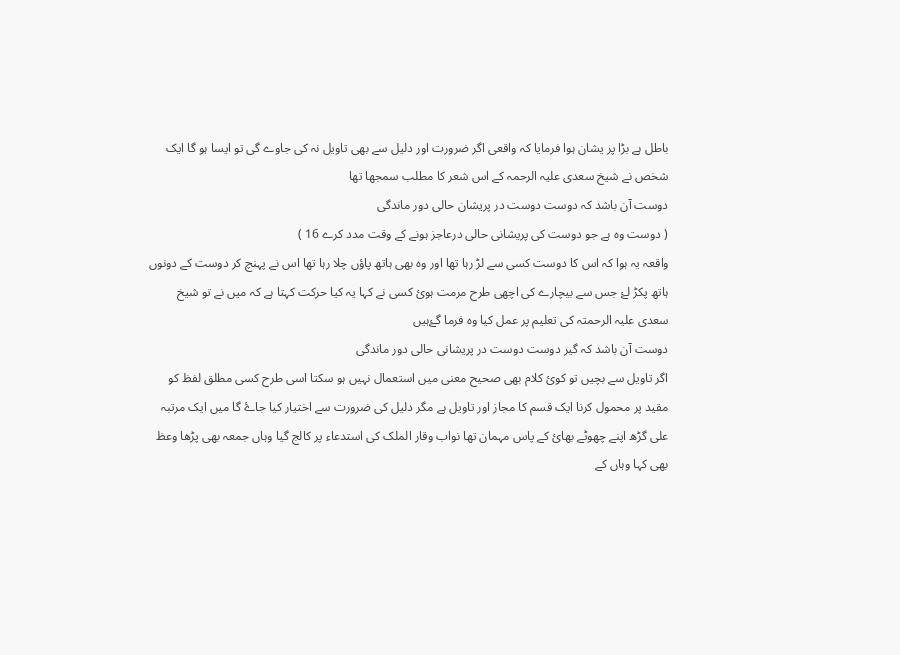باطل ہے بڑا پر یشان ہوا فرمایا کہ واقعی اگر ضرورت اور دلیل سے بھی تاویل نہ کی جاوے گی تو ایسا ہو گا ایک شخص نے شیخ سعدی علیہ الرحمہ کے اس شعر کا مطلب سمجھا تھا
دوست آن باشد کہ دوست دوست در پریشان حالی دور ماندگی
( دوست وہ ہے جو دوست کی پریشانی حالی درعاجز ہونے کے وقت مدد کرے 16 )
واقعہ یہ ہوا کہ اس کا دوست کسی سے لڑ رہا تھا اور وہ بھی ہاتھ پاؤں چلا رہا تھا اس نے پہنچ کر دوست کے دونوں ہاتھ پکڑ لۓ جس سے بیچارے کی اچھی طرح مرمت ہوئ کسی نے کہا یہ کیا حرکت کہتا ہے کہ میں نے تو شیخ سعدی علیہ الرحمتہ کی تعلیم پر عمل کیا وہ فرما گۓہیں
دوست آن باشد کہ گیر دوست دوست در پریشانی حالی دور ماندگی
اگر تاویل سے بچیں تو کوئ کلام بھی صحیح معنی میں استعمال نہیں ہو سکتا اسی طرح کسی مطلق لفظ کو مقید پر محمول کرنا ایک قسم کا مجاز اور تاویل ہے مگر دلیل کی ضرورت سے اختیار کیا جاۓ گا میں ایک مرتبہ علی گڑھ اپنے چھوٹے بھائ کے پاس مہمان تھا نواب وقار الملک کی استدعاء پر کالج گیا وہاں جمعہ بھی پڑھا وعظ بھی کہا وہاں کے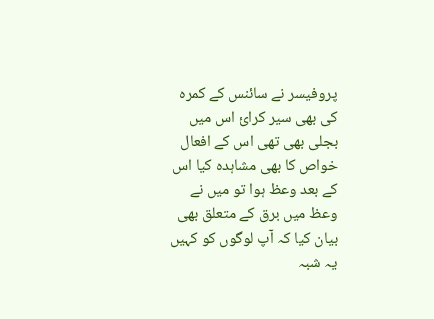پروفیسر نے سائنس کے کمرہ کی بھی سیر کرائ اس میں بجلی بھی تھی اس کے افعال خواص کا بھی مشاہدہ کیا اس کے بعد وعظ ہوا تو میں نے وعظ میں برق کے متعلق بھی بیان کیا کہ آپ لوگوں کو کہیں یہ شبہ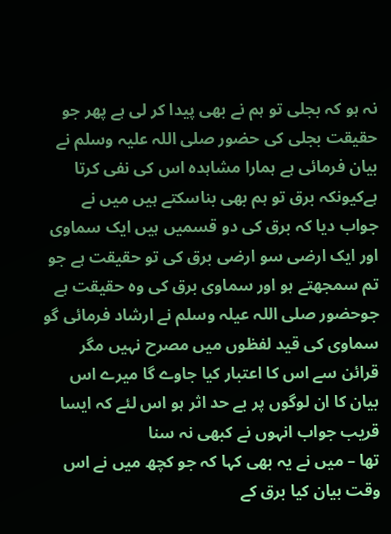نہ ہو کہ بجلی تو ہم نے بھی پیدا کر لی ہے پھر جو حقیقت بجلی کی حضور صلی اللہ علیہ وسلم نے بیان فرمائی ہے ہمارا مشاہدہ اس کی نفی کرتا ہےکیونکہ برق تو ہم بھی بناسکتے ہیں میں نے جواب دیا کہ برق کی دو قسمیں ہیں ایک سماوی اور ایک ارضی سو ارضی برق کی تو حقیقت ہے جو تم سمجھتے ہو اور سماوی برق کی وہ حقیقت ہے جوحضور صلی اللہ عیلہ وسلم نے ارشاد فرمائی گو سماوی کی قید لفظوں میں مصرح نہیں مگر قرائن سے اس کا اعتبار کیا جاوے گا میرے اس بیان کا ان لوگوں پر بے حد اثر ہو اس لئے کہ ایسا قریب جواب انہوں نے کبھی نہ سنا
تھا – میں نے یہ بھی کہا کہ جو کچھ میں نے اس وقت بیان کیا برق کے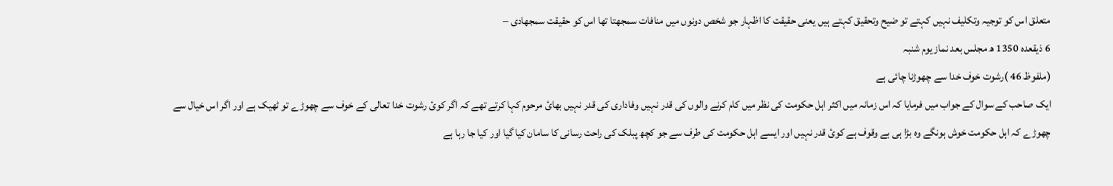متعلق اس کو توجیہ وتکلیف نہیں کہتے تو ضیح وتحقیق کہتے ہیں یعنی حقیقت کا اظہار جو شخص دونوں میں منافات سمجھتا تھا اس کو حقیقت سمجھادی –
6 ذیقعدہ 1350 ھ مجلس بعد نماز یوم شنبہ
(ملفوظ 46 )رشوت خوف خدا سے چھوڑنا چائی ہے
ایک صاحب کے سوال کے جواب میں فرمایا کہ اس زمانہ میں اکثر اہل حکومت کی نظر میں کام کرنے والوں کی قدر نہیں وفاداری کی قدر نہیں بھائ مرحوم کہا کرتے تھے کہ اگر کوئ رشوت خدا تعالی کے خوف سے چھوڑے تو ٹھیک ہے اور اگر اس خیال سے چھوڑے کہ اہل حکومت خوش ہونگے وہ بڑا ہی بے وقوف ہے کوئ قدر نہیں اور ایسے اہل حکومت کی طرف سے جو کچھ پبلک کی راحت رسانی کا سامان کیا گیا اور کیا جا رہا ہے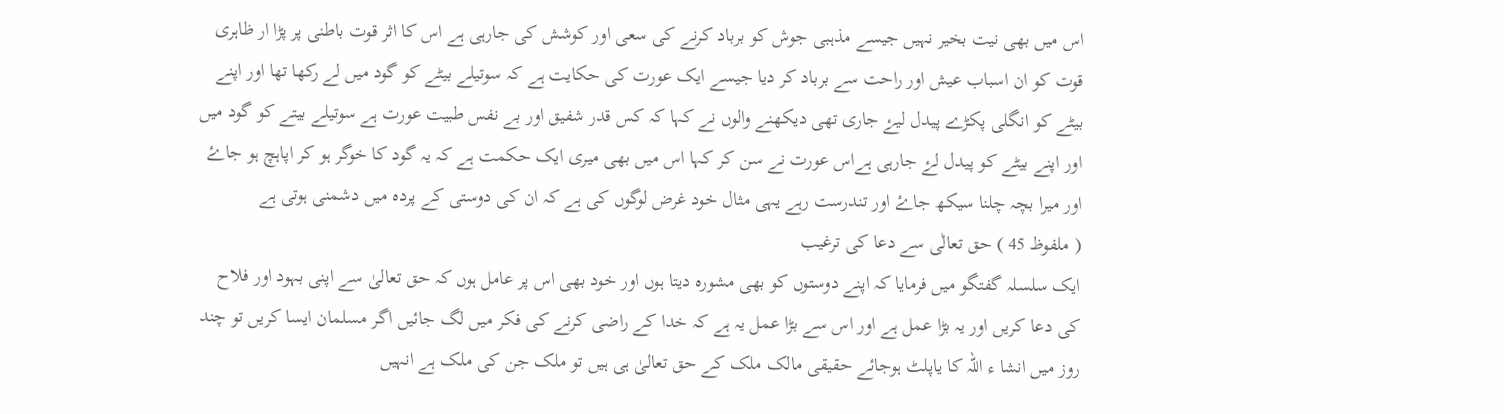اس میں بھی نیت بخیر نہیں جیسے مذہبی جوش کو برباد کرنے کی سعی اور کوشش کی جارہی ہے اس کا اثر قوت باطنی پر پڑا ار ظاہری قوت کو ان اسباب عیش اور راحت سے برباد کر دیا جیسے ایک عورت کی حکایت ہے کہ سوتیلے بیٹے کو گود میں لے رکھا تھا اور اپنے بیٹے کو انگلی پکڑے پیدل لیۓ جاری تھی دیکھنے والوں نے کہا کہ کس قدر شفیق اور بے نفس طبیت عورت ہے سوتیلے بیتے کو گود میں اور اپنے بیٹے کو پیدل لۓ جارہی ہےاس عورت نے سن کر کہا اس میں بھی میری ایک حکمت ہے کہ یہ گود کا خوگر ہو کر اپاہچ ہو جاۓ اور میرا بچہ چلنا سیکھ جاۓ اور تندرست رہے یہی مثال خود غرض لوگوں کی ہے کہ ان کی دوستی کے پردہ میں دشمنی ہوتی ہے
( ملفوظ 45 ) حق تعالٰی سے دعا کی ترغیب
ایک سلسلہ گفتگو میں فرمایا کہ اپنے دوستوں کو بھی مشورہ دیتا ہوں اور خود بھی اس پر عامل ہوں کہ حق تعالیٰ سے اپنی بہود اور فلاح کی دعا کریں اور یہ بڑا عمل ہے اور اس سے بڑا عمل یہ ہے کہ خدا کے راضی کرنے کی فکر میں لگ جائیں اگر مسلمان ایسا کریں تو چند روز میں انشا ء اللہ کا یاپلٹ ہوجائے حقیقی مالک ملک کے حق تعالیٰ ہی ہیں تو ملک جن کی ملک ہے انہیں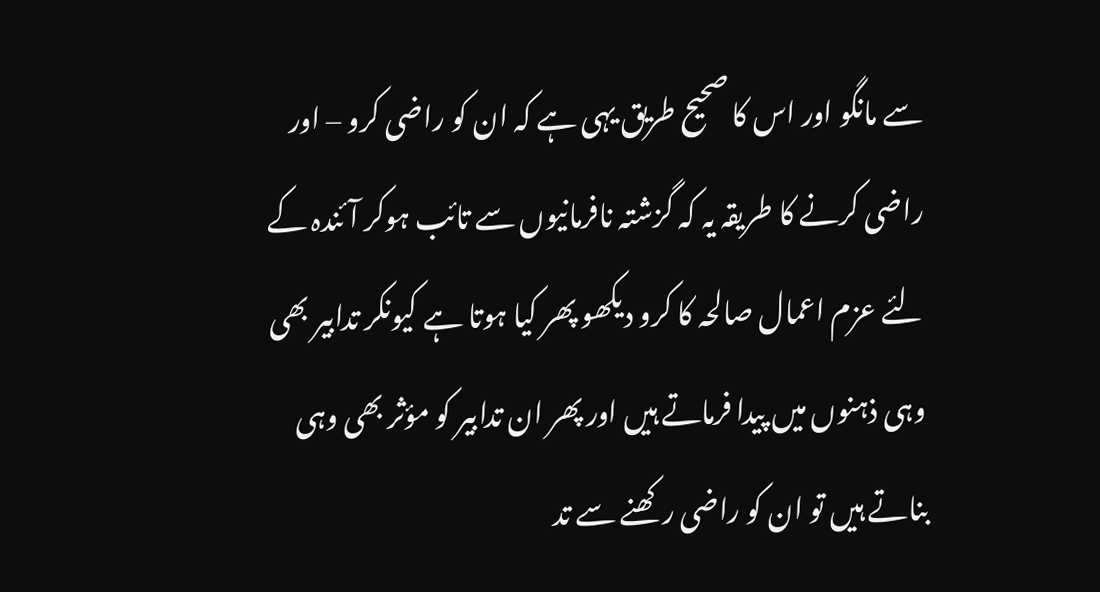سے مانگو اور اس کا صحیح طریق یہی ہے کہ ان کو راضی کرو – اور راضی کرنے کا طریقہ یہ کہ گزشتہ نافرمانیوں سے تائب ہوکر آئندہ کے لئے عزم اعمال صالحہ کا کرو دیکھو پھر کیا ہوتا ہے کیونکر تدابیر بھی وہی ذہنوں میں پیدا فرماتے ہیں اور پھر ان تدابیر کو مؤثر بھی وہی بناتے ہیں تو ان کو راضی رکھنے سے تد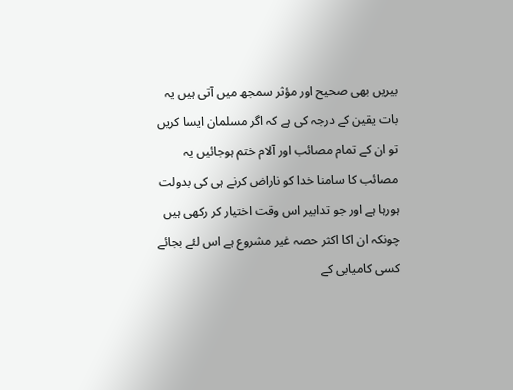بیریں بھی صحیح اور مؤثر سمجھ میں آتی ہیں یہ بات یقین کے درجہ کی ہے کہ اگر مسلمان ایسا کریں تو ان کے تمام مصائب اور آلام ختم ہوجائیں یہ مصائب کا سامنا خدا کو ناراض کرنے ہی کی بدولت ہورہا ہے اور جو تدابیر اس وقت اختیار کر رکھی ہیں چونکہ ان اکا اکثر حصہ غیر مشروع ہے اس لئے بجائے کسی کامیابی کے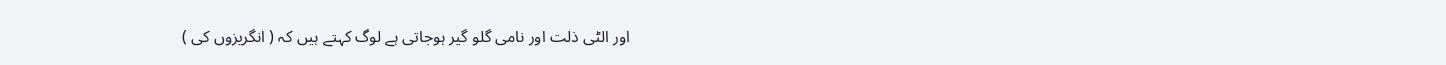اور الٹی ذلت اور نامی گلو گیر ہوجاتی ہے لوگ کہتے ہیں کہ ( انگریزوں کی )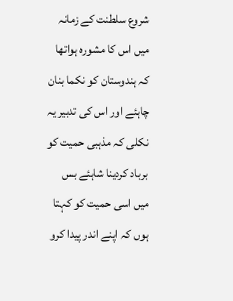شروع سلطنت کے زمانہ میں اس کا مشورہ ہواتھا کہ ہندوستان کو نکما بنان چاہئے اور اس کی تدبیر یہ نکلی کہ مذہبی حمیت کو برباد کردینا شاہئے بس میں اسی حمیت کو کہتا ہوں کہ اپنے اندر پیدا کرو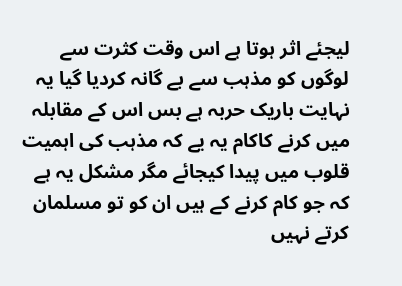لیجئے اثر ہوتا ہے اس وقت کثرت سے لوگوں کو مذہب سے بے گانہ کردیا گیا یہ نہایت باریک حربہ ہے بس اس کے مقابلہ میں کرنے کاکام یہ یے کہ مذہب کی اہمیت قلوب میں پیدا کیجائے مگر مشکل یہ ہے کہ جو کام کرنے کے ہیں ان کو تو مسلمان کرتے نہیں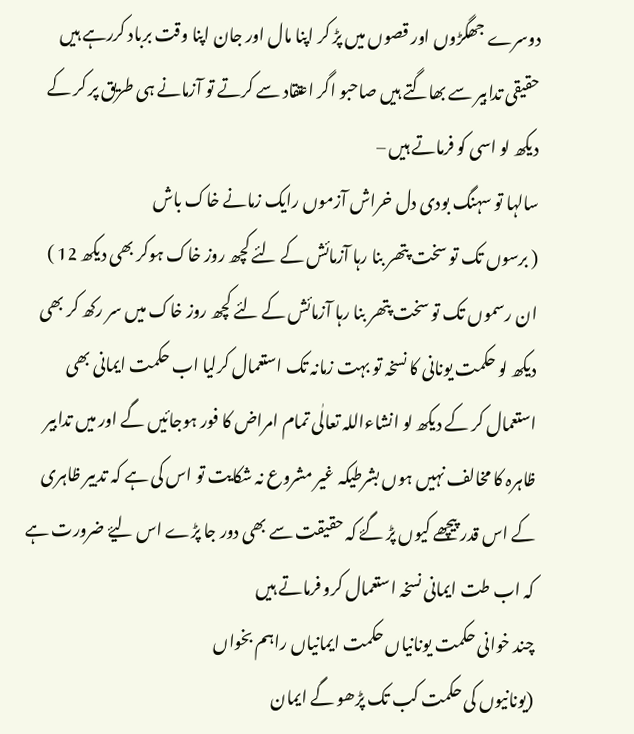دوسرے جھگڑوں اور قصوں میں پڑ کر اپنا مال اور جان اپنا وقت برباد کررہے ہیں حقیقی تدابیر سے بھاگتے ہیں صاحبو اگر اعتقاد سے کرتے تو آزمانے ہی طریق پر کر کے دیکھ لو اسی کو فرماتے ہیں –
سالہا تو سہنگ بودی دل خراش آزموں رایک زمانے خاک باش
( برسوں تک تو سخت پتھر بنا رہا آزمائش کے لئے کچھ روز خاک ہوکر بھی دیکھ 12 )
ان رسموں تک تو سخت پتھر بنا رہا آزمائش کے لئے کچھ روز خاک میں سر رکھ کر بھی دیکھ لو حکمت یونانی کا نسخہ تو بہت زمانہ تک استعمال کرلیا اب حکمت ایمانی بھی استعمال کر کے دیکھ لو انشاءاللہ تعالٰی تمام امراض کا فور ہوجائیں گے اور میں تدابیر ظاہرہ کا مخالف نہیں ہوں بشرطیکہ غیر مشروع نہ شکایت تو اس کی ہے کہ تدبیر ظاہری کے اس قدر پیچھے کیوں پڑ گۓ کہ حقیقت سے بھی دور جا پڑے اس لیۓ ضرورت ہے کہ اب طت ایمانی نسخہ استعمال کرو فرماتے ہیں
چند خوانی حکمت یونانیاں حکمت ایمانیاں راہم بخواں
(یونانیوں کی حکمت کب تک پڑھو گے ایمان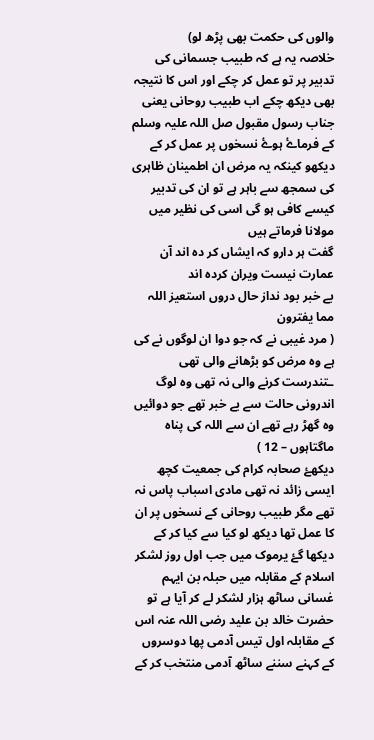والوں کی حکمت بھی پڑھ لو)
خلاصہ یہ ہے کہ طبیب جسمانی کی تدبیر پر تو عمل کر چکے اور اس کا نتیجہ بھی دیکھ چکے اب طبیب روحانی یعنی جناب رسول مقبول صل اللہ علیہ وسلم کے فرماۓ ہوۓ نسخوں پر عمل کر کے دیکھو کینکہ یہ مرض ان اطمینان ظاہری کی سمجھ سے باہر ہے تو ان کی تدبیر کیسے کافی ہو گی اسی کی نظیر میں مولانا فرماتے ہیں
گفت ہر دارو کہ ایشاں کر دہ اند آن عمارت نیست ویران کردہ اند
بے خبر بود نداز حال دروں استعیز اللہ مما یفترون
( مرد غیبی نے کہ جو دوا ان لوگوں نے کی ہے وہ مرض کو بڑھانے والی تھی ـتندرست کرنے والی نہ تھی وہ لوگ اندرونی حالت سے بے خبر تھے جو دوائیں وہ گھڑ رہے تھے ان سے اللہ کی پناہ ماگتاہوں – 12 )
دیکھۓ صحابہ کرام کی جمعیت کچھ ایسی زائد نہ تھی مادی اسباب پاس نہ تھے مگر طبیب روحانی کے نسخوں پر ان کا عمل تھا دیکھ لو کیا سے کیا کر کے دیکھا گۓ یرموک میں جب اول روز لشکر اسلام کے مقابلہ میں حبلہ بن ایہم غسانی ساٹھ ہزار لشکر لے کر آیا ہے تو حضرت خالد بن علید رضی اللہ عنہ اس کے مقابلہ اول تیس آدمی پھا دوسروں کے کہنے سننے ساٹھ آدمی منتخب کر کے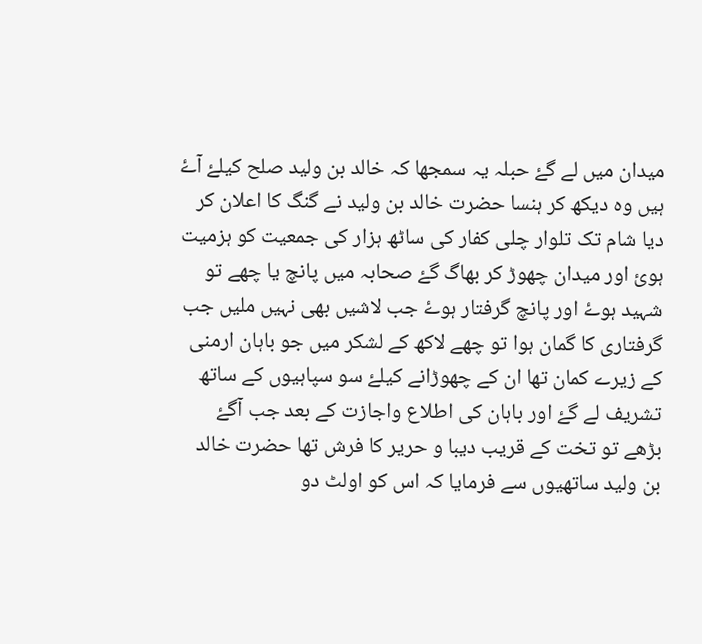میدان میں لے گۓ حبلہ یہ سمجھا کہ خالد بن ولید صلح کیلۓ آۓ ہیں وہ دیکھ کر ہنسا حضرت خالد بن ولید نے گنگ کا اعلان کر دیا شام تک تلوار چلی کفار کی ساٹھ ہزار کی جمعیت کو ہزمیت ہوئ اور میدان چھوڑ کر بھاگ گۓ صحابہ میں پانچ یا چھے تو شہید ہوۓ اور پانچ گرفتار ہوۓ جب لاشیں بھی نہیں ملیں جب گرفتاری کا گمان ہوا تو چھے لاکھ کے لشکر میں جو باہان ارمنی کے زیرے کمان تھا ان کے چھوڑانے کیلۓ سو سپاہیوں کے ساتھ تشریف لے گۓ اور باہان کی اطلاع واجازت کے بعد جب آگۓ بڑھے تو تخت کے قریب دیبا و حریر کا فرش تھا حضرت خالد بن ولید ساتھیوں سے فرمایا کہ اس کو اولٹ دو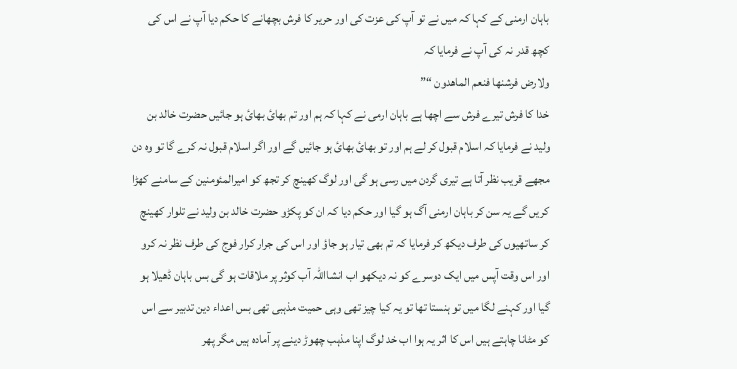باہان ارمنی کے کہا کہ میں نے تو آپ کی عزت کی اور حریر کا فرش بچھانے کا حکم دیا آپ نے اس کی کچھ قدر نہ کی آپ نے فرمایا کہ
ولارض فرشنھا فنعم الماھدون “”
خدا کا فرش تیرے فرش سے اچھا ہے باہان ارمی نے کہا کہ ہم اور تم بھائ بھائ ہو جائیں حضرت خالد بن ولید نے فرمایا کہ اسلام قبول کر لے ہم اور تو بھائ بھائ ہو جائیں گے اور اگر اسلام قبول نہ کرے گا تو وہ دن مجھے قریب نظر آتا ہے تیری گردن میں رسی ہو گی اور لوگ کھینچ کر تجھ کو امیرالمئومنین کے سامنے کھڑا کریں گے یہ سن کر باہان ارمنی آگ ہو گیا اور حکم دیا کہ ان کو پکڑو حضرت خالد بن ولید نے تلوار کھینچ کر ساتھیوں کی طرف دیکھ کر فرمایا کہ تم بھی تیار ہو جاؤ اور اس کی جرار کرار فوج کی طرف نظر نہ کرو اور اس وقت آپس میں ایک دوسرے کو نہ دیکھو اب انشااللہ آب کوثر پر ملاقات ہو گی بس باہان ڈھیلا ہو گیا اور کہنے لگا میں تو ہنستا تھا تو یہ کیا چیز تھی وہی حمیت مذہبی تھی بس اعداء دین تدبیر سے اس کو مٹانا چاہتے ہیں اس کا اثر یہ ہوا اب خد لوگ اپنا مذہب چھوڑ دینے پر آمادہ ہیں مگر پھر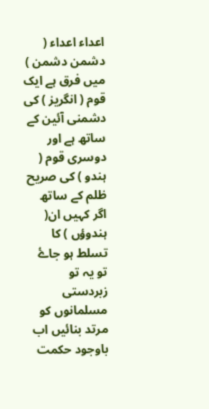اعداء اعداء ( دشمن دشمن ) میں فرق ہے ایک قوم ( انگریز ) کی دشمنی آئین کے ساتھ ہے اور دوسری قوم ( ہندو ) کی صریح ظلم کے ساتھ اگر کہیں ان( ہندوؤں ) کا تسلط ہو جاۓ تو یہ تو زبردستی مسلمانوں کو مرتد بنائیں اب باوجود حکمت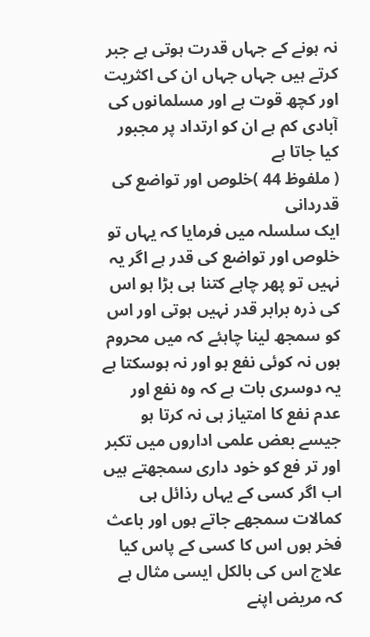نہ ہونے کے جہاں قدرت ہوتی ہے جبر کرتے ہیں جہاں جہاں ان کی اکثریت اور کچھ قوت ہے اور مسلمانوں کی آبادی کم ہے ان کو ارتداد پر مجبور کیا جاتا ہے
( ملفوظ 44 )خلوص اور تواضع کی قدردانی
ایک سلسلہ میں فرمایا کہ یہاں تو خلوص اور تواضع کی قدر ہے اگر یہ نہیں تو پھر چاہے کتنا ہی بڑا ہو اس کی ذرہ برابر قدر نہیں ہوتی اور اس کو سمجھ لینا چاہئے کہ میں محروم ہوں نہ کوئی نفع ہو اور نہ ہوسکتا ہے یہ دوسری بات ہے کہ وہ نفع اور عدم نفع کا امتیاز ہی نہ کرتا ہو جیسے بعض علمی اداروں میں تکبر اور تر فع کو خود داری سمجھتے ہیں اب اگر کسی کے یہاں رذائل ہی کمالات سمجھے جاتے ہوں اور باعث فخر ہوں اس کا کسی کے پاس کیا علاج اس کی بالکل ایسی مثال ہے کہ مریض اپنے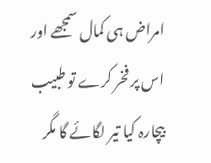امراض ہی کمال سمجھے اور اس پر فخر کرے تو طبیب بیچارہ کیا تیر لگائے گا مگر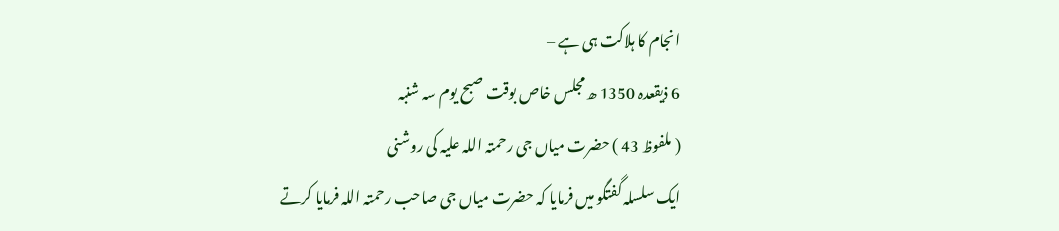انجام کا ہلاکت ہی ہے –
6 ذیقعدہ 1350 ھ مجلس خاص بوقت صبح یوم سہ شنبہ
( ملفوظ 43 ) حضرت میاں جی رحمتہ اللہ علیہ کی روشنی
ایک سلسلہ گفتگو میں فرمایا کہ حضرت میاں جی صاحب رحمتہ اللہ فرمایا کرتے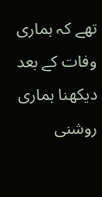تھے کہ ہماری وفات کے بعد دیکھنا ہماری روشنی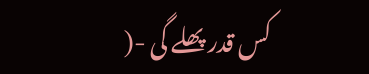کس قدر پھلے گی -(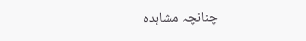چنانچہ مشاہدہ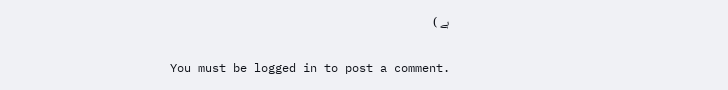ہے )

You must be logged in to post a comment.